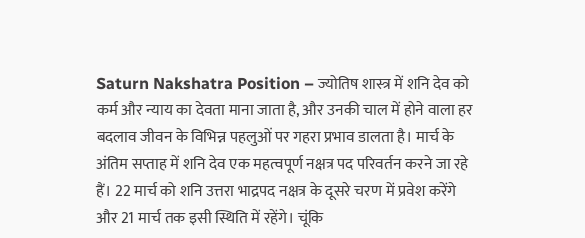Saturn Nakshatra Position – ज्योतिष शास्त्र में शनि देव को कर्म और न्याय का देवता माना जाता है, और उनकी चाल में होने वाला हर बदलाव जीवन के विभिन्न पहलुओं पर गहरा प्रभाव डालता है। मार्च के अंतिम सप्ताह में शनि देव एक महत्वपूर्ण नक्षत्र पद परिवर्तन करने जा रहे हैं। 22 मार्च को शनि उत्तरा भाद्रपद नक्षत्र के दूसरे चरण में प्रवेश करेंगे और 21 मार्च तक इसी स्थिति में रहेंगे। चूंकि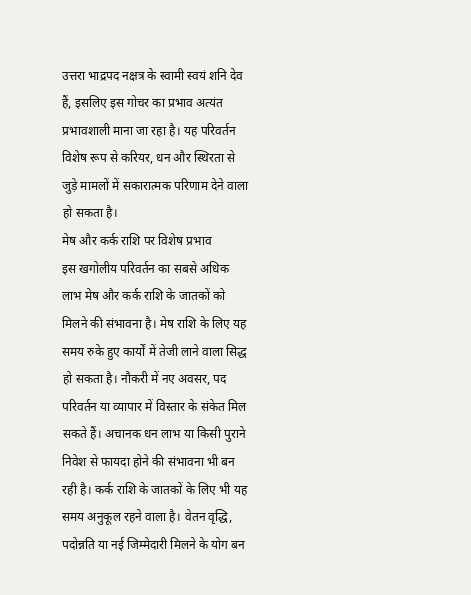उत्तरा भाद्रपद नक्षत्र के स्वामी स्वयं शनि देव हैं, इसलिए इस गोचर का प्रभाव अत्यंत प्रभावशाली माना जा रहा है। यह परिवर्तन विशेष रूप से करियर, धन और स्थिरता से जुड़े मामलों में सकारात्मक परिणाम देने वाला हो सकता है।
मेष और कर्क राशि पर विशेष प्रभाव
इस खगोलीय परिवर्तन का सबसे अधिक लाभ मेष और कर्क राशि के जातकों को मिलने की संभावना है। मेष राशि के लिए यह समय रुके हुए कार्यों में तेजी लाने वाला सिद्ध हो सकता है। नौकरी में नए अवसर, पद परिवर्तन या व्यापार में विस्तार के संकेत मिल सकते हैं। अचानक धन लाभ या किसी पुराने निवेश से फायदा होने की संभावना भी बन रही है। कर्क राशि के जातकों के लिए भी यह समय अनुकूल रहने वाला है। वेतन वृद्धि, पदोन्नति या नई जिम्मेदारी मिलने के योग बन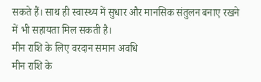सकते हैं। साथ ही स्वास्थ्य में सुधार और मानसिक संतुलन बनाए रखने में भी सहायता मिल सकती है।
मीन राशि के लिए वरदान समान अवधि
मीन राशि के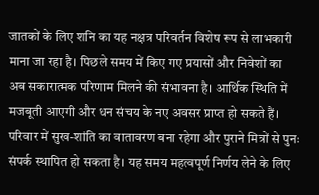जातकों के लिए शनि का यह नक्षत्र परिवर्तन विशेष रूप से लाभकारी माना जा रहा है। पिछले समय में किए गए प्रयासों और निवेशों का अब सकारात्मक परिणाम मिलने की संभावना है। आर्थिक स्थिति में मजबूती आएगी और धन संचय के नए अवसर प्राप्त हो सकते हैं। परिवार में सुख-शांति का वातावरण बना रहेगा और पुराने मित्रों से पुनः संपर्क स्थापित हो सकता है। यह समय महत्वपूर्ण निर्णय लेने के लिए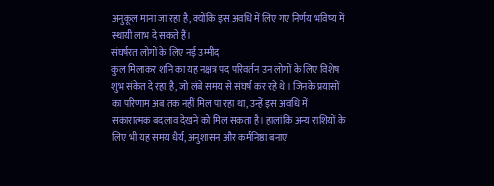अनुकूल माना जा रहा है, क्योंकि इस अवधि में लिए गए निर्णय भविष्य में स्थायी लाभ दे सकते हैं।
संघर्षरत लोगों के लिए नई उम्मीद
कुल मिलाकर शनि का यह नक्षत्र पद परिवर्तन उन लोगों के लिए विशेष शुभ संकेत दे रहा है, जो लंबे समय से संघर्ष कर रहे थे। जिनके प्रयासों का परिणाम अब तक नहीं मिल पा रहा था, उन्हें इस अवधि में सकारात्मक बदलाव देखने को मिल सकता है। हालांकि अन्य राशियों के लिए भी यह समय धैर्य, अनुशासन और कर्मनिष्ठा बनाए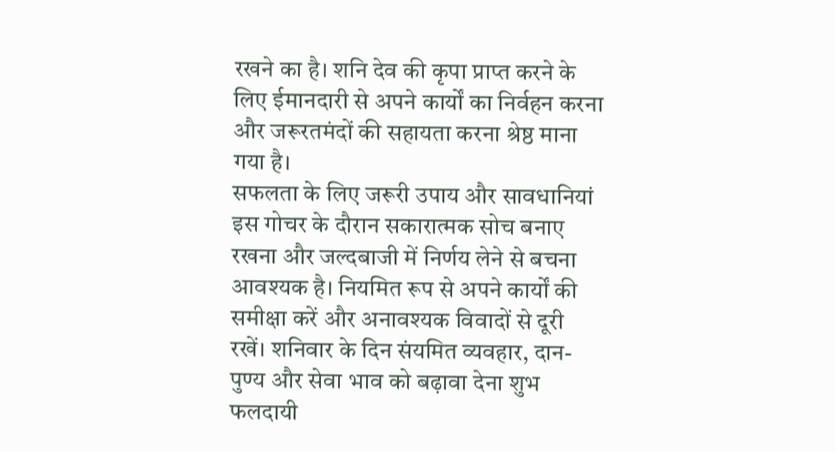रखने का है। शनि देव की कृपा प्राप्त करने के लिए ईमानदारी से अपने कार्यों का निर्वहन करना और जरूरतमंदों की सहायता करना श्रेष्ठ माना गया है।
सफलता के लिए जरूरी उपाय और सावधानियां
इस गोचर के दौरान सकारात्मक सोच बनाए रखना और जल्दबाजी में निर्णय लेने से बचना आवश्यक है। नियमित रूप से अपने कार्यों की समीक्षा करें और अनावश्यक विवादों से दूरी रखें। शनिवार के दिन संयमित व्यवहार, दान-पुण्य और सेवा भाव को बढ़ावा देना शुभ फलदायी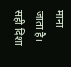माना जाता है। सही दिशा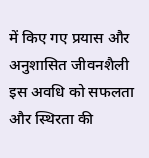में किए गए प्रयास और अनुशासित जीवनशैली इस अवधि को सफलता और स्थिरता की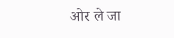ओर ले जा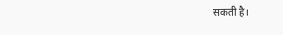सकती है।